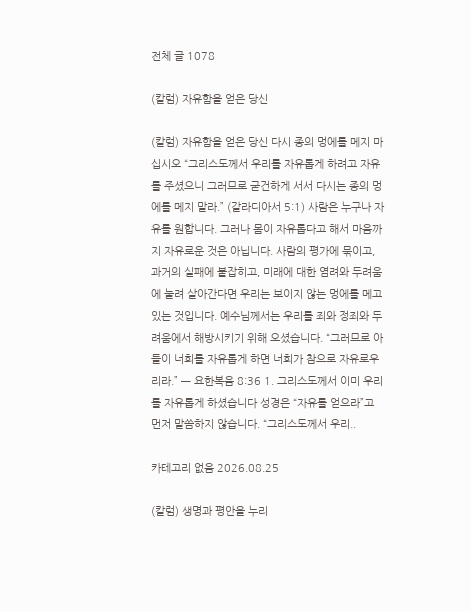전체 글 1078

(칼럼) 자유함을 얻은 당신

(칼럼) 자유함을 얻은 당신 다시 종의 멍에를 메지 마십시오 “그리스도께서 우리를 자유롭게 하려고 자유를 주셨으니 그러므로 굳건하게 서서 다시는 종의 멍에를 메지 말라.” (갈라디아서 5:1) 사람은 누구나 자유를 원합니다. 그러나 몸이 자유롭다고 해서 마음까지 자유로운 것은 아닙니다. 사람의 평가에 묶이고, 과거의 실패에 붙잡히고, 미래에 대한 염려와 두려움에 눌려 살아간다면 우리는 보이지 않는 멍에를 메고 있는 것입니다. 예수님께서는 우리를 죄와 정죄와 두려움에서 해방시키기 위해 오셨습니다. “그러므로 아들이 너희를 자유롭게 하면 너희가 참으로 자유로우리라.” — 요한복음 8:36 1. 그리스도께서 이미 우리를 자유롭게 하셨습니다 성경은 “자유를 얻으라”고 먼저 말씀하지 않습니다. “그리스도께서 우리..

카테고리 없음 2026.08.25

(칼럼) 생명과 평안을 누리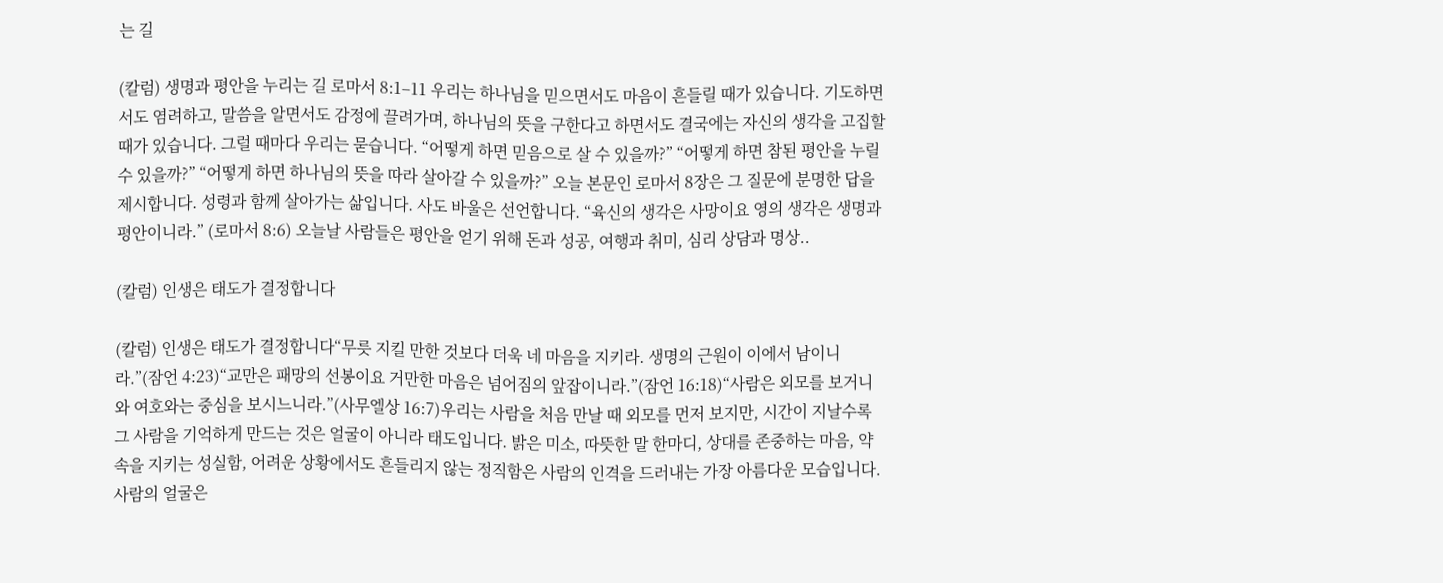는 길

(칼럼) 생명과 평안을 누리는 길 로마서 8:1–11 우리는 하나님을 믿으면서도 마음이 흔들릴 때가 있습니다. 기도하면서도 염려하고, 말씀을 알면서도 감정에 끌려가며, 하나님의 뜻을 구한다고 하면서도 결국에는 자신의 생각을 고집할 때가 있습니다. 그럴 때마다 우리는 묻습니다. “어떻게 하면 믿음으로 살 수 있을까?” “어떻게 하면 참된 평안을 누릴 수 있을까?” “어떻게 하면 하나님의 뜻을 따라 살아갈 수 있을까?” 오늘 본문인 로마서 8장은 그 질문에 분명한 답을 제시합니다. 성령과 함께 살아가는 삶입니다. 사도 바울은 선언합니다. “육신의 생각은 사망이요 영의 생각은 생명과 평안이니라.” (로마서 8:6) 오늘날 사람들은 평안을 얻기 위해 돈과 성공, 여행과 취미, 심리 상담과 명상..

(칼럼) 인생은 태도가 결정합니다

(칼럼) 인생은 태도가 결정합니다“무릇 지킬 만한 것보다 더욱 네 마음을 지키라. 생명의 근원이 이에서 남이니라.”(잠언 4:23)“교만은 패망의 선봉이요 거만한 마음은 넘어짐의 앞잡이니라.”(잠언 16:18)“사람은 외모를 보거니와 여호와는 중심을 보시느니라.”(사무엘상 16:7)우리는 사람을 처음 만날 때 외모를 먼저 보지만, 시간이 지날수록 그 사람을 기억하게 만드는 것은 얼굴이 아니라 태도입니다. 밝은 미소, 따뜻한 말 한마디, 상대를 존중하는 마음, 약속을 지키는 성실함, 어려운 상황에서도 흔들리지 않는 정직함은 사람의 인격을 드러내는 가장 아름다운 모습입니다.사람의 얼굴은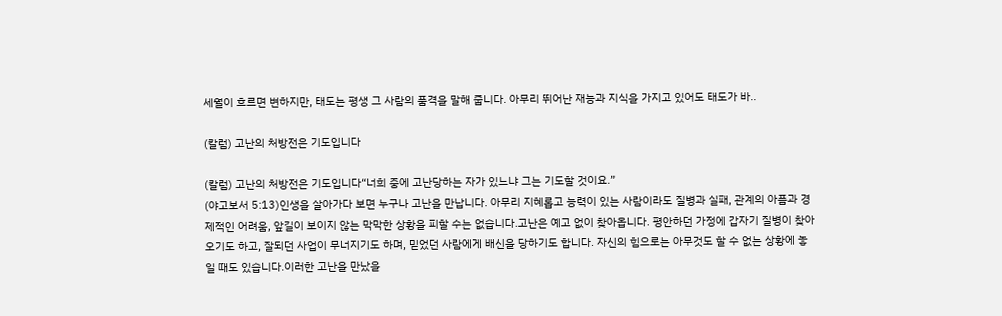세월이 흐르면 변하지만, 태도는 평생 그 사람의 품격을 말해 줍니다. 아무리 뛰어난 재능과 지식을 가지고 있어도 태도가 바..

(칼럼) 고난의 처방전은 기도입니다

(칼럼) 고난의 처방전은 기도입니다“너희 중에 고난당하는 자가 있느냐 그는 기도할 것이요.”
(야고보서 5:13)인생을 살아가다 보면 누구나 고난을 만납니다. 아무리 지혜롭고 능력이 있는 사람이라도 질병과 실패, 관계의 아픔과 경제적인 어려움, 앞길이 보이지 않는 막막한 상황을 피할 수는 없습니다.고난은 예고 없이 찾아옵니다. 평안하던 가정에 갑자기 질병이 찾아오기도 하고, 잘되던 사업이 무너지기도 하며, 믿었던 사람에게 배신을 당하기도 합니다. 자신의 힘으로는 아무것도 할 수 없는 상황에 놓일 때도 있습니다.이러한 고난을 만났을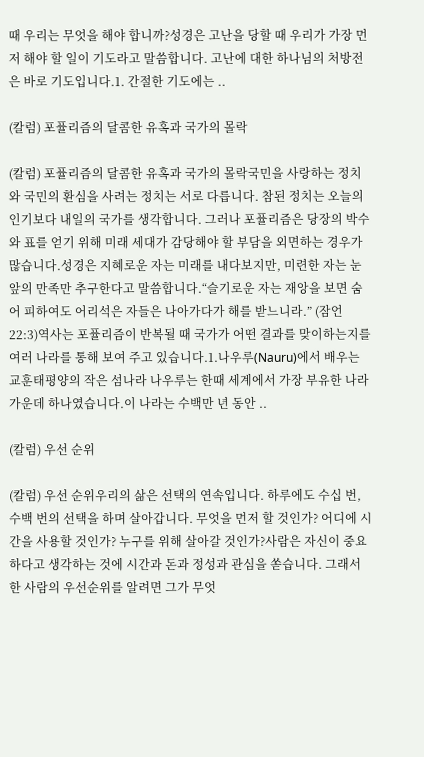때 우리는 무엇을 해야 합니까?성경은 고난을 당할 때 우리가 가장 먼저 해야 할 일이 기도라고 말씀합니다. 고난에 대한 하나님의 처방전은 바로 기도입니다.1. 간절한 기도에는 ..

(칼럼) 포퓰리즘의 달콤한 유혹과 국가의 몰락

(칼럼) 포퓰리즘의 달콤한 유혹과 국가의 몰락국민을 사랑하는 정치와 국민의 환심을 사려는 정치는 서로 다릅니다. 참된 정치는 오늘의 인기보다 내일의 국가를 생각합니다. 그러나 포퓰리즘은 당장의 박수와 표를 얻기 위해 미래 세대가 감당해야 할 부담을 외면하는 경우가 많습니다.성경은 지혜로운 자는 미래를 내다보지만, 미련한 자는 눈앞의 만족만 추구한다고 말씀합니다.“슬기로운 자는 재앙을 보면 숨어 피하여도 어리석은 자들은 나아가다가 해를 받느니라.” (잠언 22:3)역사는 포퓰리즘이 반복될 때 국가가 어떤 결과를 맞이하는지를 여러 나라를 통해 보여 주고 있습니다.1.나우루(Nauru)에서 배우는 교훈태평양의 작은 섬나라 나우루는 한때 세계에서 가장 부유한 나라 가운데 하나였습니다.이 나라는 수백만 년 동안 ..

(칼럼) 우선 순위

(칼럼) 우선 순위우리의 삶은 선택의 연속입니다. 하루에도 수십 번, 수백 번의 선택을 하며 살아갑니다. 무엇을 먼저 할 것인가? 어디에 시간을 사용할 것인가? 누구를 위해 살아갈 것인가?사람은 자신이 중요하다고 생각하는 것에 시간과 돈과 정성과 관심을 쏟습니다. 그래서 한 사람의 우선순위를 알려면 그가 무엇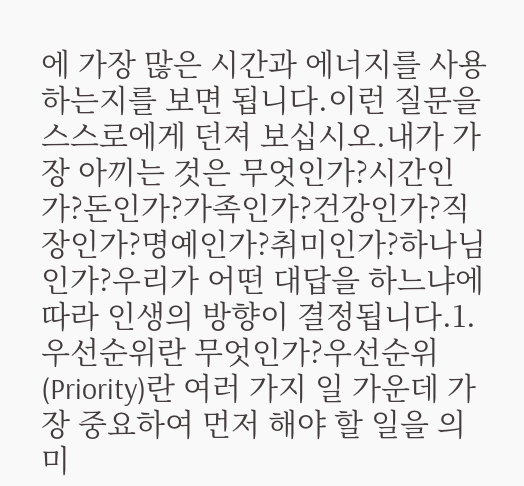에 가장 많은 시간과 에너지를 사용하는지를 보면 됩니다.이런 질문을 스스로에게 던져 보십시오.내가 가장 아끼는 것은 무엇인가?시간인가?돈인가?가족인가?건강인가?직장인가?명예인가?취미인가?하나님인가?우리가 어떤 대답을 하느냐에 따라 인생의 방향이 결정됩니다.1. 우선순위란 무엇인가?우선순위(Priority)란 여러 가지 일 가운데 가장 중요하여 먼저 해야 할 일을 의미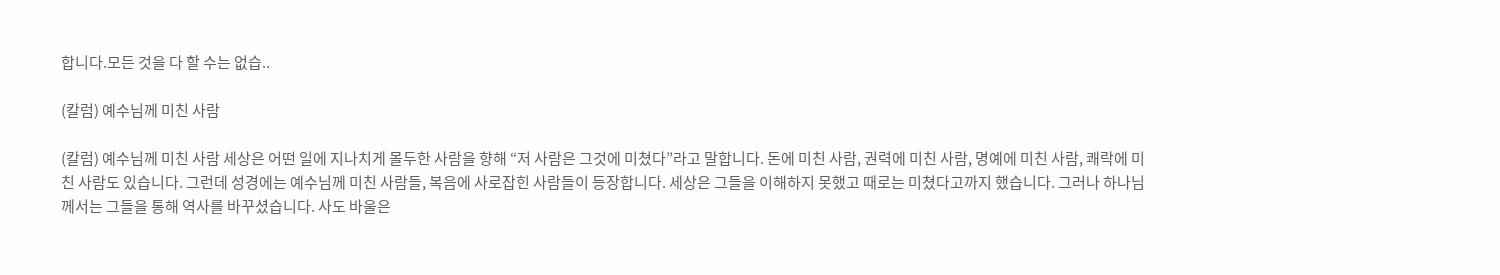합니다.모든 것을 다 할 수는 없습..

(칼럼) 예수님께 미친 사람

(칼럼) 예수님께 미친 사람 세상은 어떤 일에 지나치게 몰두한 사람을 향해 “저 사람은 그것에 미쳤다”라고 말합니다. 돈에 미친 사람, 권력에 미친 사람, 명예에 미친 사람, 쾌락에 미친 사람도 있습니다. 그런데 성경에는 예수님께 미친 사람들, 복음에 사로잡힌 사람들이 등장합니다. 세상은 그들을 이해하지 못했고 때로는 미쳤다고까지 했습니다. 그러나 하나님께서는 그들을 통해 역사를 바꾸셨습니다. 사도 바울은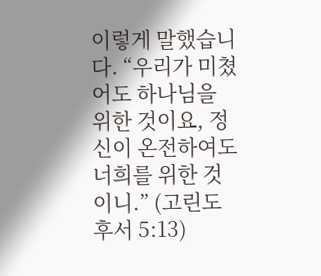이렇게 말했습니다. “우리가 미쳤어도 하나님을 위한 것이요, 정신이 온전하여도 너희를 위한 것이니.” (고린도후서 5:13)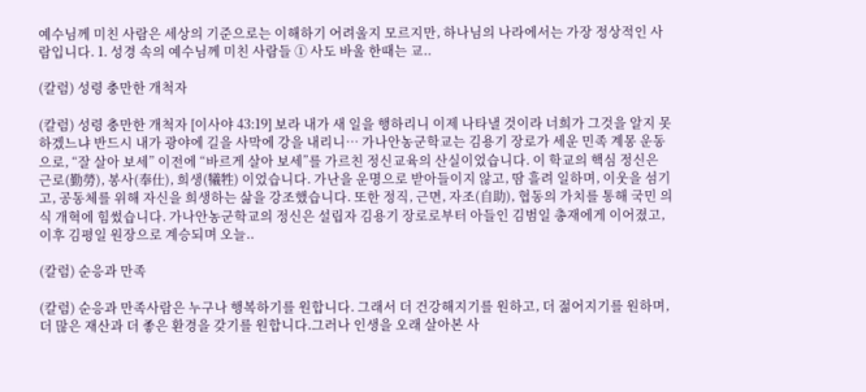예수님께 미친 사람은 세상의 기준으로는 이해하기 어려울지 모르지만, 하나님의 나라에서는 가장 정상적인 사람입니다. 1. 성경 속의 예수님께 미친 사람들 ① 사도 바울 한때는 교..

(칼럼) 성령 충만한 개척자

(칼럼) 성령 충만한 개척자 [이사야 43:19] 보라 내가 새 일을 행하리니 이제 나타낼 것이라 너희가 그것을 알지 못하겠느냐 반드시 내가 광야에 길을 사막에 강을 내리니… 가나안농군학교는 김용기 장로가 세운 민족 계몽 운동으로, “잘 살아 보세” 이전에 “바르게 살아 보세”를 가르친 정신교육의 산실이었습니다. 이 학교의 핵심 정신은 근로(勤勞), 봉사(奉仕), 희생(犧牲) 이었습니다. 가난을 운명으로 받아들이지 않고, 땀 흘려 일하며, 이웃을 섬기고, 공동체를 위해 자신을 희생하는 삶을 강조했습니다. 또한 정직, 근면, 자조(自助), 협동의 가치를 통해 국민 의식 개혁에 힘썼습니다. 가나안농군학교의 정신은 설립자 김용기 장로로부터 아들인 김범일 총재에게 이어졌고, 이후 김평일 원장으로 계승되며 오늘..

(칼럼) 순응과 만족

(칼럼) 순응과 만족사람은 누구나 행복하기를 원합니다. 그래서 더 건강해지기를 원하고, 더 젊어지기를 원하며, 더 많은 재산과 더 좋은 환경을 갖기를 원합니다.그러나 인생을 오래 살아본 사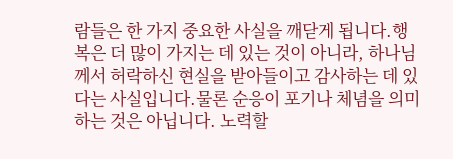람들은 한 가지 중요한 사실을 깨닫게 됩니다.행복은 더 많이 가지는 데 있는 것이 아니라, 하나님께서 허락하신 현실을 받아들이고 감사하는 데 있다는 사실입니다.물론 순응이 포기나 체념을 의미하는 것은 아닙니다. 노력할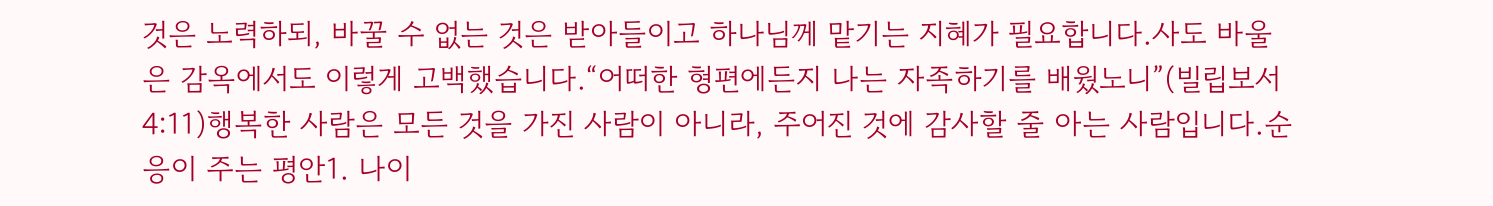것은 노력하되, 바꿀 수 없는 것은 받아들이고 하나님께 맡기는 지혜가 필요합니다.사도 바울은 감옥에서도 이렇게 고백했습니다.“어떠한 형편에든지 나는 자족하기를 배웠노니”(빌립보서 4:11)행복한 사람은 모든 것을 가진 사람이 아니라, 주어진 것에 감사할 줄 아는 사람입니다.순응이 주는 평안1. 나이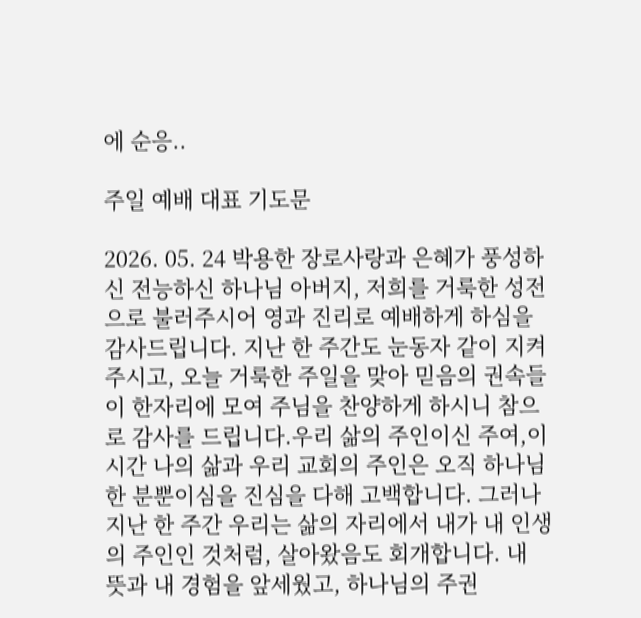에 순응..

주일 예배 대표 기도문

2026. 05. 24 박용한 장로사랑과 은혜가 풍성하신 전능하신 하나님 아버지, 저희를 거룩한 성전으로 불러주시어 영과 진리로 예배하게 하심을 감사드립니다. 지난 한 주간도 눈동자 같이 지켜주시고, 오늘 거룩한 주일을 맞아 믿음의 권속들이 한자리에 모여 주님을 찬양하게 하시니 참으로 감사를 드립니다.우리 삶의 주인이신 주여,이 시간 나의 삶과 우리 교회의 주인은 오직 하나님 한 분뿐이심을 진심을 다해 고백합니다. 그러나 지난 한 주간 우리는 삶의 자리에서 내가 내 인생의 주인인 것처럼, 살아왔음도 회개합니다. 내 뜻과 내 경험을 앞세웠고, 하나님의 주권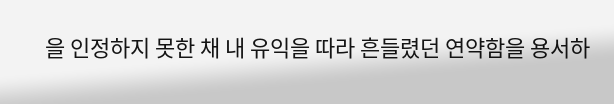을 인정하지 못한 채 내 유익을 따라 흔들렸던 연약함을 용서하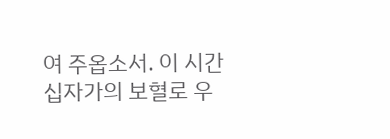여 주옵소서. 이 시간 십자가의 보혈로 우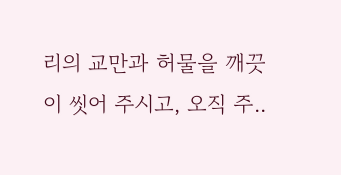리의 교만과 허물을 깨끗이 씻어 주시고, 오직 주..